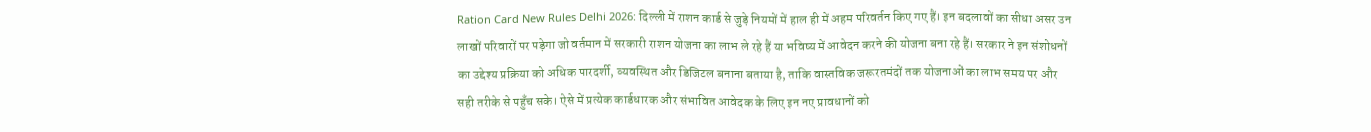Ration Card New Rules Delhi 2026: दिल्ली में राशन कार्ड से जुड़े नियमों में हाल ही में अहम परिवर्तन किए गए हैं। इन बदलावों का सीधा असर उन लाखों परिवारों पर पड़ेगा जो वर्तमान में सरकारी राशन योजना का लाभ ले रहे हैं या भविष्य में आवेदन करने की योजना बना रहे हैं। सरकार ने इन संशोधनों का उद्देश्य प्रक्रिया को अधिक पारदर्शी, व्यवस्थित और डिजिटल बनाना बताया है, ताकि वास्तविक जरूरतमंदों तक योजनाओं का लाभ समय पर और सही तरीके से पहुँच सके। ऐसे में प्रत्येक कार्डधारक और संभावित आवेदक के लिए इन नए प्रावधानों को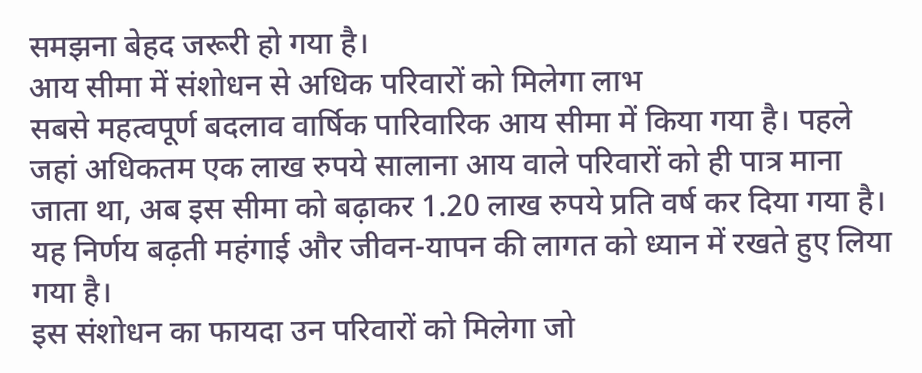समझना बेहद जरूरी हो गया है।
आय सीमा में संशोधन से अधिक परिवारों को मिलेगा लाभ
सबसे महत्वपूर्ण बदलाव वार्षिक पारिवारिक आय सीमा में किया गया है। पहले जहां अधिकतम एक लाख रुपये सालाना आय वाले परिवारों को ही पात्र माना जाता था, अब इस सीमा को बढ़ाकर 1.20 लाख रुपये प्रति वर्ष कर दिया गया है। यह निर्णय बढ़ती महंगाई और जीवन-यापन की लागत को ध्यान में रखते हुए लिया गया है।
इस संशोधन का फायदा उन परिवारों को मिलेगा जो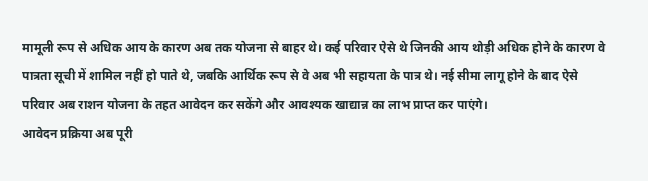मामूली रूप से अधिक आय के कारण अब तक योजना से बाहर थे। कई परिवार ऐसे थे जिनकी आय थोड़ी अधिक होने के कारण वे पात्रता सूची में शामिल नहीं हो पाते थे, जबकि आर्थिक रूप से वे अब भी सहायता के पात्र थे। नई सीमा लागू होने के बाद ऐसे परिवार अब राशन योजना के तहत आवेदन कर सकेंगे और आवश्यक खाद्यान्न का लाभ प्राप्त कर पाएंगे।
आवेदन प्रक्रिया अब पूरी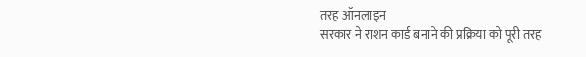तरह ऑनलाइन
सरकार ने राशन कार्ड बनाने की प्रक्रिया को पूरी तरह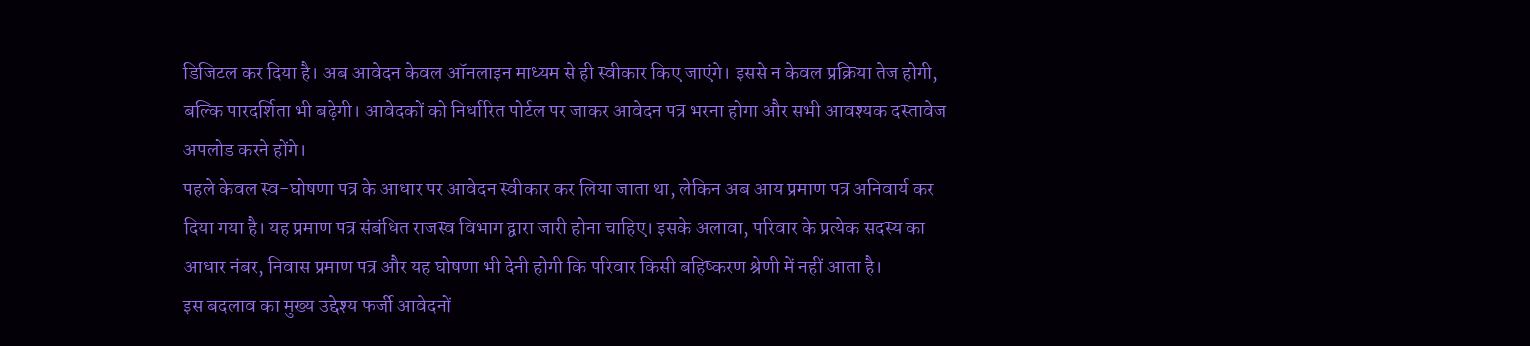डिजिटल कर दिया है। अब आवेदन केवल ऑनलाइन माध्यम से ही स्वीकार किए जाएंगे। इससे न केवल प्रक्रिया तेज होगी, बल्कि पारदर्शिता भी बढ़ेगी। आवेदकों को निर्धारित पोर्टल पर जाकर आवेदन पत्र भरना होगा और सभी आवश्यक दस्तावेज अपलोड करने होंगे।
पहले केवल स्व-घोषणा पत्र के आधार पर आवेदन स्वीकार कर लिया जाता था, लेकिन अब आय प्रमाण पत्र अनिवार्य कर दिया गया है। यह प्रमाण पत्र संबंधित राजस्व विभाग द्वारा जारी होना चाहिए। इसके अलावा, परिवार के प्रत्येक सदस्य का आधार नंबर, निवास प्रमाण पत्र और यह घोषणा भी देनी होगी कि परिवार किसी बहिष्करण श्रेणी में नहीं आता है।
इस बदलाव का मुख्य उद्देश्य फर्जी आवेदनों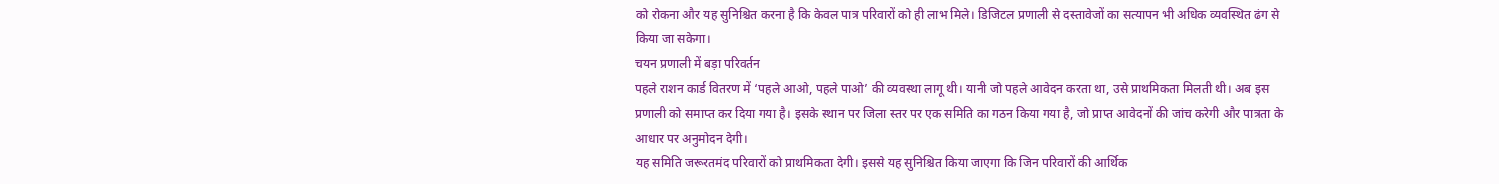को रोकना और यह सुनिश्चित करना है कि केवल पात्र परिवारों को ही लाभ मिले। डिजिटल प्रणाली से दस्तावेजों का सत्यापन भी अधिक व्यवस्थित ढंग से किया जा सकेगा।
चयन प्रणाली में बड़ा परिवर्तन
पहले राशन कार्ड वितरण में ‘पहले आओ, पहले पाओ’ की व्यवस्था लागू थी। यानी जो पहले आवेदन करता था, उसे प्राथमिकता मिलती थी। अब इस प्रणाली को समाप्त कर दिया गया है। इसके स्थान पर जिला स्तर पर एक समिति का गठन किया गया है, जो प्राप्त आवेदनों की जांच करेगी और पात्रता के आधार पर अनुमोदन देगी।
यह समिति जरूरतमंद परिवारों को प्राथमिकता देगी। इससे यह सुनिश्चित किया जाएगा कि जिन परिवारों की आर्थिक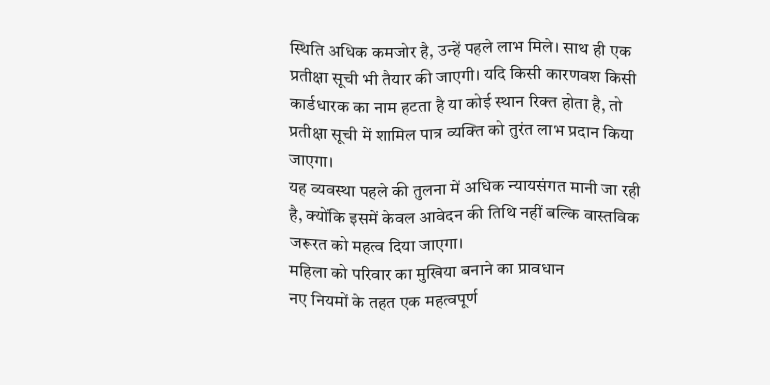स्थिति अधिक कमजोर है, उन्हें पहले लाभ मिले। साथ ही एक प्रतीक्षा सूची भी तैयार की जाएगी। यदि किसी कारणवश किसी कार्डधारक का नाम हटता है या कोई स्थान रिक्त होता है, तो प्रतीक्षा सूची में शामिल पात्र व्यक्ति को तुरंत लाभ प्रदान किया जाएगा।
यह व्यवस्था पहले की तुलना में अधिक न्यायसंगत मानी जा रही है, क्योंकि इसमें केवल आवेदन की तिथि नहीं बल्कि वास्तविक जरूरत को महत्व दिया जाएगा।
महिला को परिवार का मुखिया बनाने का प्रावधान
नए नियमों के तहत एक महत्वपूर्ण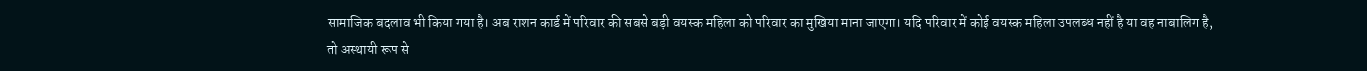सामाजिक बदलाव भी किया गया है। अब राशन कार्ड में परिवार की सबसे बड़ी वयस्क महिला को परिवार का मुखिया माना जाएगा। यदि परिवार में कोई वयस्क महिला उपलब्ध नहीं है या वह नाबालिग है, तो अस्थायी रूप से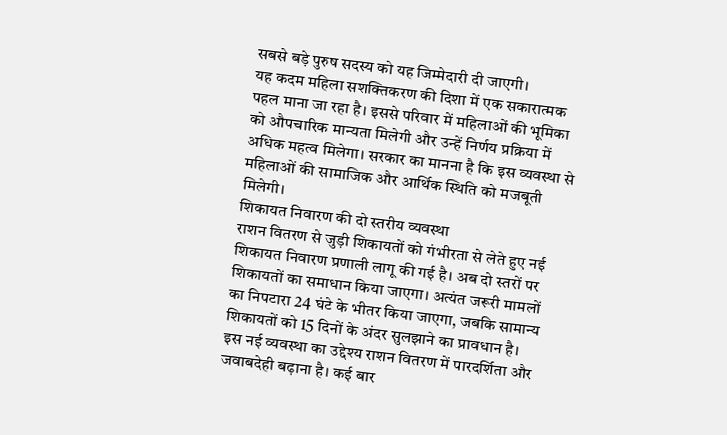सबसे बड़े पुरुष सदस्य को यह जिम्मेदारी दी जाएगी।
यह कदम महिला सशक्तिकरण की दिशा में एक सकारात्मक पहल माना जा रहा है। इससे परिवार में महिलाओं की भूमिका को औपचारिक मान्यता मिलेगी और उन्हें निर्णय प्रक्रिया में अधिक महत्व मिलेगा। सरकार का मानना है कि इस व्यवस्था से महिलाओं की सामाजिक और आर्थिक स्थिति को मजबूती मिलेगी।
शिकायत निवारण की दो स्तरीय व्यवस्था
राशन वितरण से जुड़ी शिकायतों को गंभीरता से लेते हुए नई शिकायत निवारण प्रणाली लागू की गई है। अब दो स्तरों पर शिकायतों का समाधान किया जाएगा। अत्यंत जरूरी मामलों का निपटारा 24 घंटे के भीतर किया जाएगा, जबकि सामान्य शिकायतों को 15 दिनों के अंदर सुलझाने का प्रावधान है।
इस नई व्यवस्था का उद्देश्य राशन वितरण में पारदर्शिता और जवाबदेही बढ़ाना है। कई बार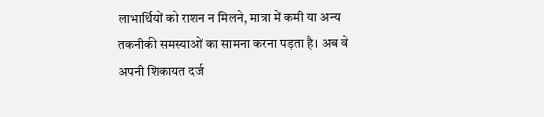लाभार्थियों को राशन न मिलने, मात्रा में कमी या अन्य तकनीकी समस्याओं का सामना करना पड़ता है। अब वे अपनी शिकायत दर्ज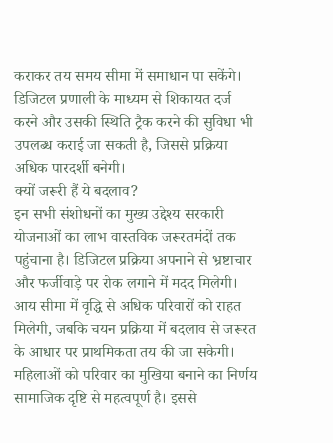कराकर तय समय सीमा में समाधान पा सकेंगे।
डिजिटल प्रणाली के माध्यम से शिकायत दर्ज करने और उसकी स्थिति ट्रैक करने की सुविधा भी उपलब्ध कराई जा सकती है, जिससे प्रक्रिया अधिक पारदर्शी बनेगी।
क्यों जरूरी हैं ये बदलाव?
इन सभी संशोधनों का मुख्य उद्देश्य सरकारी योजनाओं का लाभ वास्तविक जरूरतमंदों तक पहुंचाना है। डिजिटल प्रक्रिया अपनाने से भ्रष्टाचार और फर्जीवाड़े पर रोक लगाने में मदद मिलेगी। आय सीमा में वृद्धि से अधिक परिवारों को राहत मिलेगी, जबकि चयन प्रक्रिया में बदलाव से जरूरत के आधार पर प्राथमिकता तय की जा सकेगी।
महिलाओं को परिवार का मुखिया बनाने का निर्णय सामाजिक दृष्टि से महत्वपूर्ण है। इससे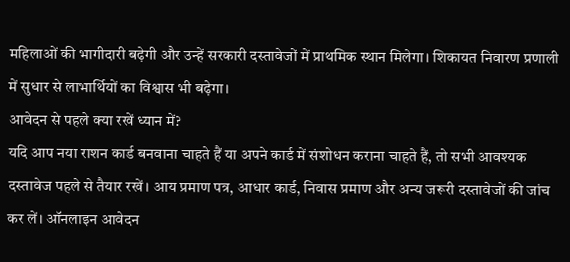महिलाओं की भागीदारी बढ़ेगी और उन्हें सरकारी दस्तावेजों में प्राथमिक स्थान मिलेगा। शिकायत निवारण प्रणाली में सुधार से लाभार्थियों का विश्वास भी बढ़ेगा।
आवेदन से पहले क्या रखें ध्यान में?
यदि आप नया राशन कार्ड बनवाना चाहते हैं या अपने कार्ड में संशोधन कराना चाहते हैं, तो सभी आवश्यक दस्तावेज पहले से तैयार रखें। आय प्रमाण पत्र, आधार कार्ड, निवास प्रमाण और अन्य जरूरी दस्तावेजों की जांच कर लें। ऑनलाइन आवेदन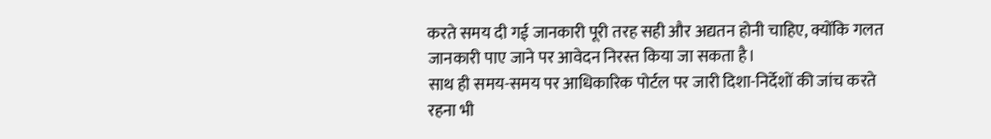करते समय दी गई जानकारी पूरी तरह सही और अद्यतन होनी चाहिए, क्योंकि गलत जानकारी पाए जाने पर आवेदन निरस्त किया जा सकता है।
साथ ही समय-समय पर आधिकारिक पोर्टल पर जारी दिशा-निर्देशों की जांच करते रहना भी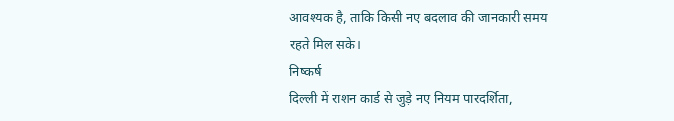आवश्यक है, ताकि किसी नए बदलाव की जानकारी समय रहते मिल सके।
निष्कर्ष
दिल्ली में राशन कार्ड से जुड़े नए नियम पारदर्शिता,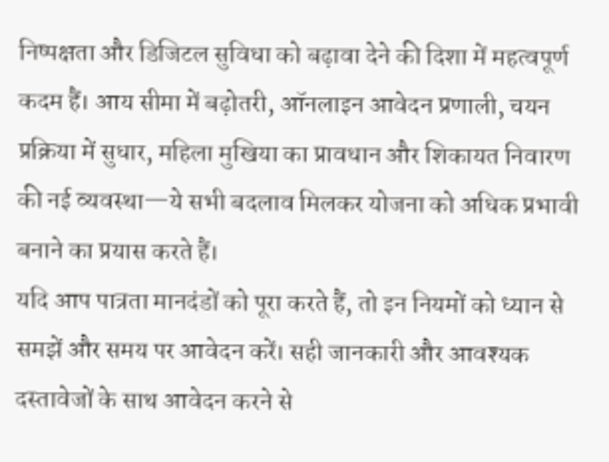निष्पक्षता और डिजिटल सुविधा को बढ़ावा देने की दिशा में महत्वपूर्ण कदम हैं। आय सीमा में बढ़ोतरी, ऑनलाइन आवेदन प्रणाली, चयन प्रक्रिया में सुधार, महिला मुखिया का प्रावधान और शिकायत निवारण की नई व्यवस्था—ये सभी बदलाव मिलकर योजना को अधिक प्रभावी बनाने का प्रयास करते हैं।
यदि आप पात्रता मानदंडों को पूरा करते हैं, तो इन नियमों को ध्यान से समझें और समय पर आवेदन करें। सही जानकारी और आवश्यक दस्तावेजों के साथ आवेदन करने से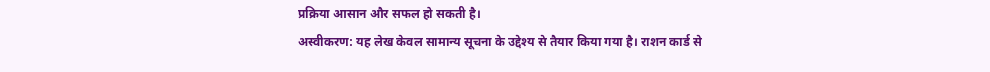प्रक्रिया आसान और सफल हो सकती है।
अस्वीकरण: यह लेख केवल सामान्य सूचना के उद्देश्य से तैयार किया गया है। राशन कार्ड से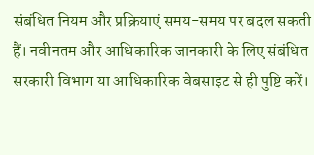संबंधित नियम और प्रक्रियाएं समय-समय पर बदल सकती हैं। नवीनतम और आधिकारिक जानकारी के लिए संबंधित सरकारी विभाग या आधिकारिक वेबसाइट से ही पुष्टि करें।